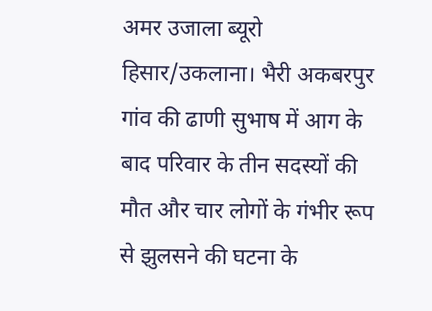अमर उजाला ब्यूरो
हिसार/उकलाना। भैरी अकबरपुर गांव की ढाणी सुभाष में आग के बाद परिवार के तीन सदस्यों की मौत और चार लोगों के गंभीर रूप से झुलसने की घटना के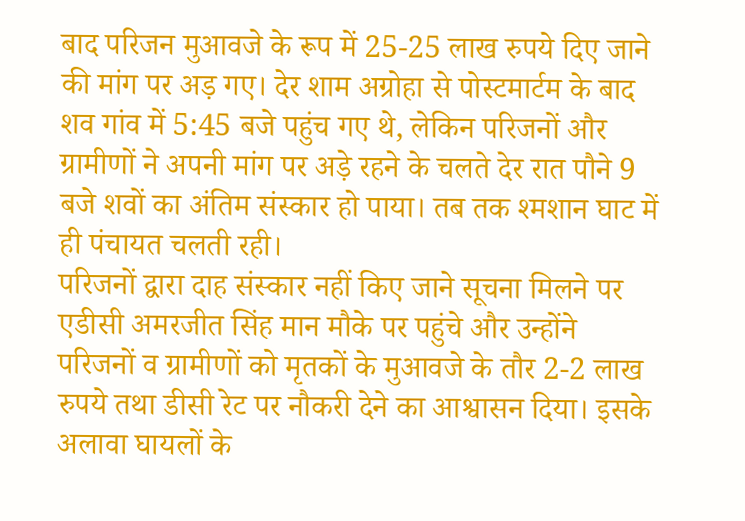बाद परिजन मुआवजे के रूप में 25-25 लाख रुपये दिए जाने की मांग पर अड़ गए। देर शाम अग्रोहा से पोस्टमार्टम के बाद शव गांव में 5:45 बजे पहुंच गए थे, लेकिन परिजनों और ग्रामीणों ने अपनी मांग पर अड़े रहने के चलते देर रात पौने 9 बजे शवों का अंतिम संस्कार हो पाया। तब तक श्मशान घाट में ही पंचायत चलती रही।
परिजनों द्वारा दाह संस्कार नहीं किए जाने सूचना मिलने पर एडीसी अमरजीत सिंह मान मौके पर पहुंचे और उन्होंने परिजनों व ग्रामीणों को मृतकों के मुआवजे के तौर 2-2 लाख रुपये तथा डीसी रेट पर नौकरी देने का आश्वासन दिया। इसके अलावा घायलों के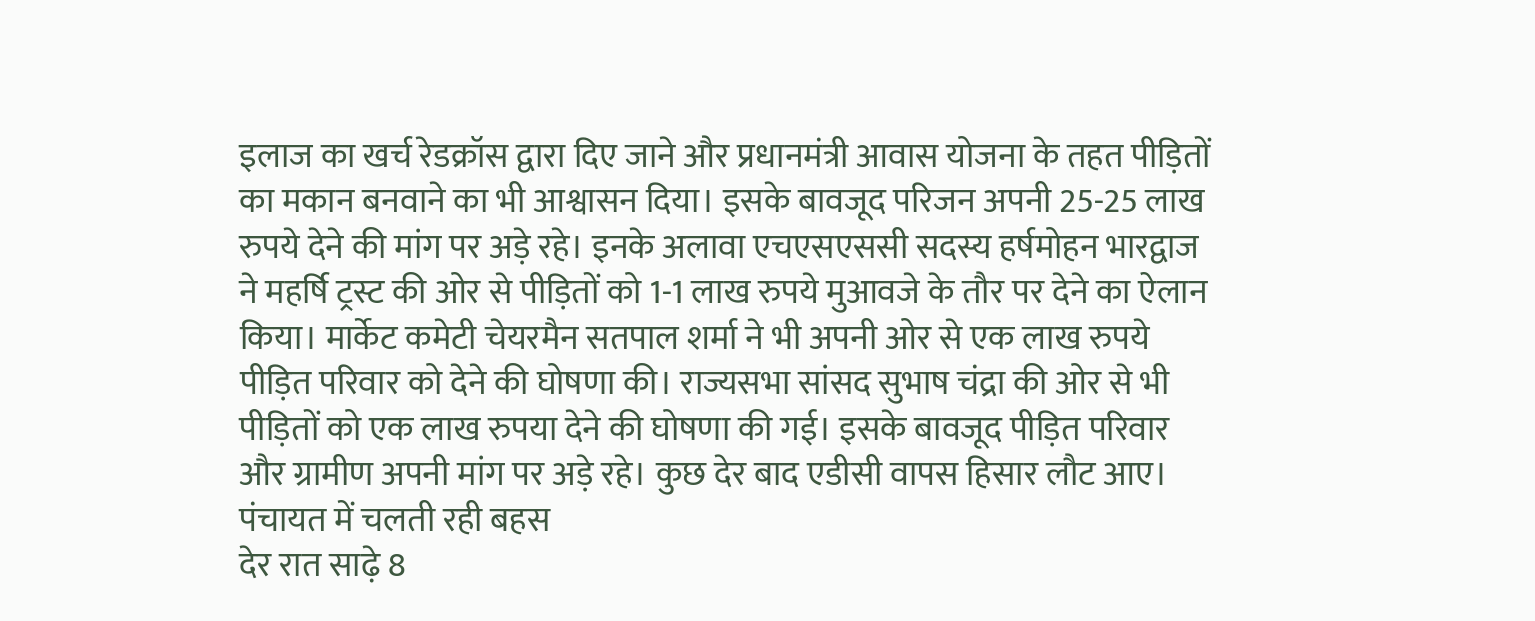इलाज का खर्च रेडक्रॉस द्वारा दिए जाने और प्रधानमंत्री आवास योजना के तहत पीड़ितों का मकान बनवाने का भी आश्वासन दिया। इसके बावजूद परिजन अपनी 25-25 लाख रुपये देने की मांग पर अड़े रहे। इनके अलावा एचएसएससी सदस्य हर्षमोहन भारद्वाज ने महर्षि ट्रस्ट की ओर से पीड़ितों को 1-1 लाख रुपये मुआवजे के तौर पर देने का ऐलान किया। मार्केट कमेटी चेयरमैन सतपाल शर्मा ने भी अपनी ओर से एक लाख रुपये पीड़ित परिवार को देने की घोषणा की। राज्यसभा सांसद सुभाष चंद्रा की ओर से भी पीड़ितों को एक लाख रुपया देने की घोषणा की गई। इसके बावजूद पीड़ित परिवार और ग्रामीण अपनी मांग पर अड़े रहे। कुछ देर बाद एडीसी वापस हिसार लौट आए।
पंचायत में चलती रही बहस
देर रात साढ़े 8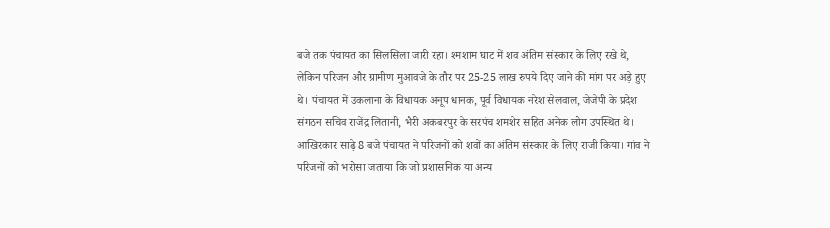बजे तक पंचायत का सिलसिला जारी रहा। श्मशाम घाट में शव अंतिम संस्कार के लिए रखे थे, लेकिन परिजन और ग्रामीण मुआवजे के तौर पर 25-25 लाख रुपये दिए जाने की मांग पर अड़े हुए थे। पंचायत में उकलाना के विधायक अनूप धानक, पूर्व विधायक नरेश सेलवाल, जेजेपी के प्रदेश संगठन सचिव राजेंद्र लितानी, भैरी अकबरपुर के सरपंच शमशेर सहित अनेक लोग उपस्थित थे। आखिरकार साढ़े 8 बजे पंचायत ने परिजनों को शवों का अंतिम संस्कार के लिए राजी किया। गांव ने परिजनों को भरोसा जताया कि जो प्रशासनिक या अन्य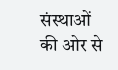संस्थाओं की ओर से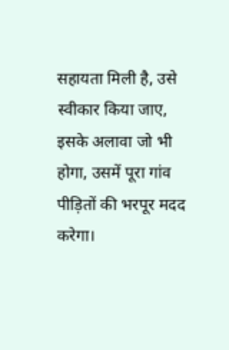सहायता मिली है, उसे स्वीकार किया जाए, इसके अलावा जो भी होगा, उसमें पूरा गांव पीड़ितों की भरपूर मदद करेगा।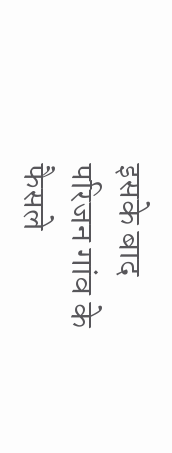इसके बाद परिजन गांव के फैसले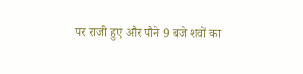पर राजी हुए और पौने 9 बजे शवों का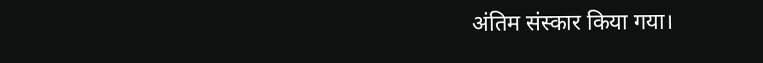अंतिम संस्कार किया गया।